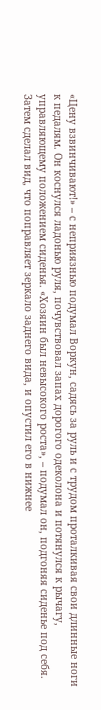«Цену взвинчивают!» – с неприязнью подумал Воркун, садясь за руль и с трудом проталкивая свои длинные ноги к педалям. Он коснулся ладонью руля, почувствовал запах дорогого одеколона и потянулся к рычагу, управляющему положением сиденья. «Хозяин был невысокого роста», – подумал он, подгоняя сиденье под себя. Затем сделал вид, что поправляет зеркало заднего вида, и опустил его в нижнее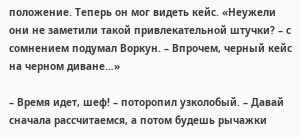положение. Теперь он мог видеть кейс. «Неужели они не заметили такой привлекательной штучки? – с сомнением подумал Воркун. – Впрочем, черный кейс на черном диване…»

– Время идет, шеф! – поторопил узколобый. – Давай сначала рассчитаемся, а потом будешь рычажки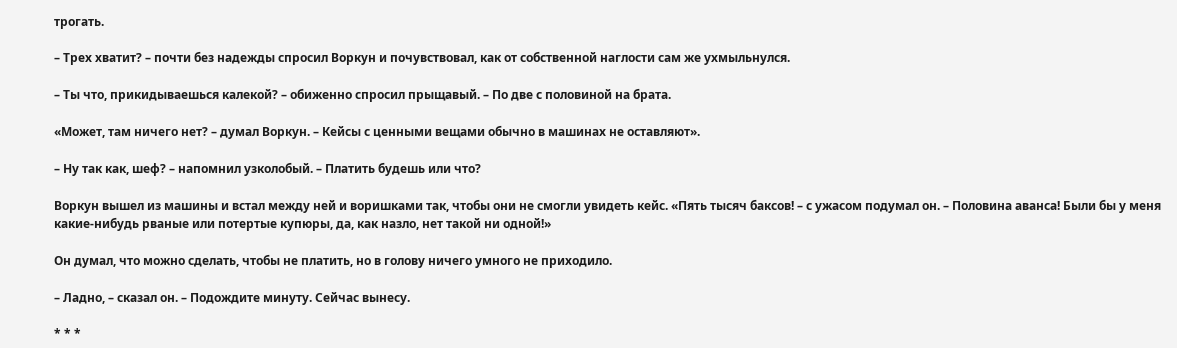трогать.

– Трех хватит? – почти без надежды спросил Воркун и почувствовал, как от собственной наглости сам же ухмыльнулся.

– Ты что, прикидываешься калекой? – обиженно спросил прыщавый. – По две с половиной на брата.

«Может, там ничего нет? – думал Воркун. – Кейсы с ценными вещами обычно в машинах не оставляют».

– Ну так как, шеф? – напомнил узколобый. – Платить будешь или что?

Воркун вышел из машины и встал между ней и воришками так, чтобы они не смогли увидеть кейс. «Пять тысяч баксов! – с ужасом подумал он. – Половина аванса! Были бы у меня какие-нибудь рваные или потертые купюры, да, как назло, нет такой ни одной!»

Он думал, что можно сделать, чтобы не платить, но в голову ничего умного не приходило.

– Ладно, – сказал он. – Подождите минуту. Сейчас вынесу.

* * *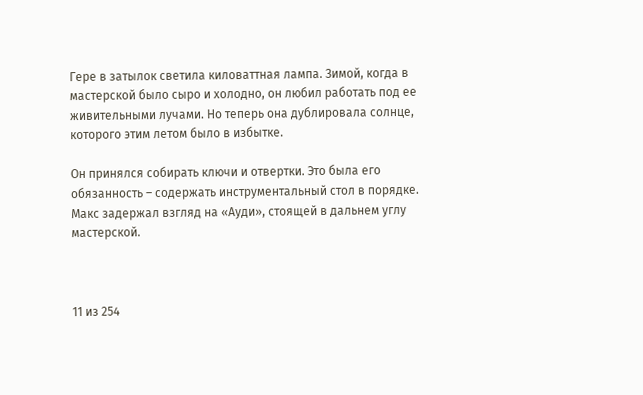Гере в затылок светила киловаттная лампа. Зимой, когда в мастерской было сыро и холодно, он любил работать под ее живительными лучами. Но теперь она дублировала солнце, которого этим летом было в избытке.

Он принялся собирать ключи и отвертки. Это была его обязанность – содержать инструментальный стол в порядке. Макс задержал взгляд на «Ауди», стоящей в дальнем углу мастерской.



11 из 254